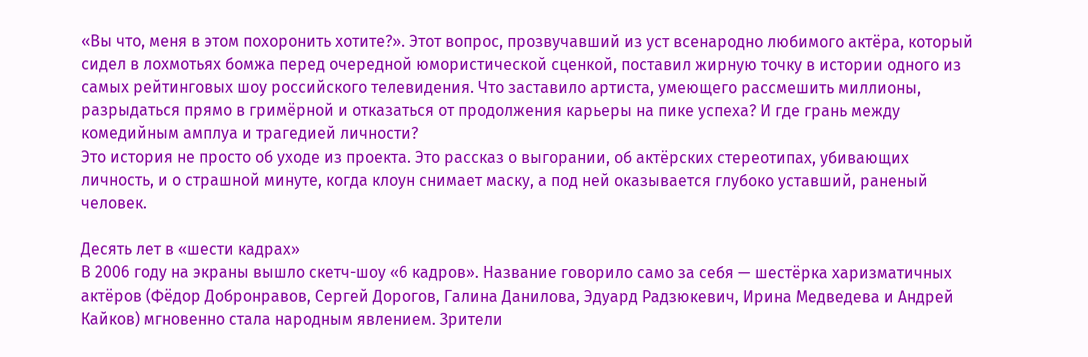«Вы что, меня в этом похоронить хотите?». Этот вопрос, прозвучавший из уст всенародно любимого актёра, который сидел в лохмотьях бомжа перед очередной юмористической сценкой, поставил жирную точку в истории одного из самых рейтинговых шоу российского телевидения. Что заставило артиста, умеющего рассмешить миллионы, разрыдаться прямо в гримёрной и отказаться от продолжения карьеры на пике успеха? И где грань между комедийным амплуа и трагедией личности?
Это история не просто об уходе из проекта. Это рассказ о выгорании, об актёрских стереотипах, убивающих личность, и о страшной минуте, когда клоун снимает маску, а под ней оказывается глубоко уставший, раненый человек.

Десять лет в «шести кадрах»
В 2006 году на экраны вышло скетч-шоу «6 кадров». Название говорило само за себя — шестёрка харизматичных актёров (Фёдор Добронравов, Сергей Дорогов, Галина Данилова, Эдуард Радзюкевич, Ирина Медведева и Андрей Кайков) мгновенно стала народным явлением. Зрители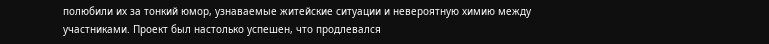полюбили их за тонкий юмор, узнаваемые житейские ситуации и невероятную химию между участниками. Проект был настолько успешен, что продлевался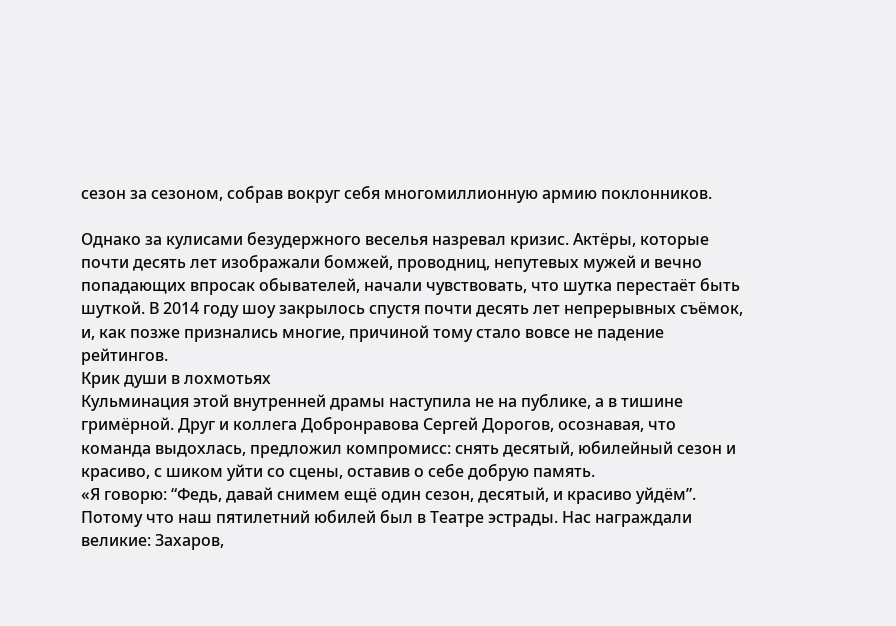сезон за сезоном, собрав вокруг себя многомиллионную армию поклонников.

Однако за кулисами безудержного веселья назревал кризис. Актёры, которые почти десять лет изображали бомжей, проводниц, непутевых мужей и вечно попадающих впросак обывателей, начали чувствовать, что шутка перестаёт быть шуткой. В 2014 году шоу закрылось спустя почти десять лет непрерывных съёмок, и, как позже признались многие, причиной тому стало вовсе не падение рейтингов.
Крик души в лохмотьях
Кульминация этой внутренней драмы наступила не на публике, а в тишине гримёрной. Друг и коллега Добронравова Сергей Дорогов, осознавая, что команда выдохлась, предложил компромисс: снять десятый, юбилейный сезон и красиво, с шиком уйти со сцены, оставив о себе добрую память.
«Я говорю: “Федь, давай снимем ещё один сезон, десятый, и красиво уйдём”. Потому что наш пятилетний юбилей был в Театре эстрады. Нас награждали великие: Захаров,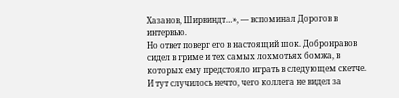Хазанов, Ширвиндт…», — вспоминал Дорогов в интервью.
Но ответ поверг его в настоящий шок. Добронравов сидел в гриме и тех самых лохмотьях бомжа, в которых ему предстояло играть в следующем скетче. И тут случилось нечто, чего коллега не видел за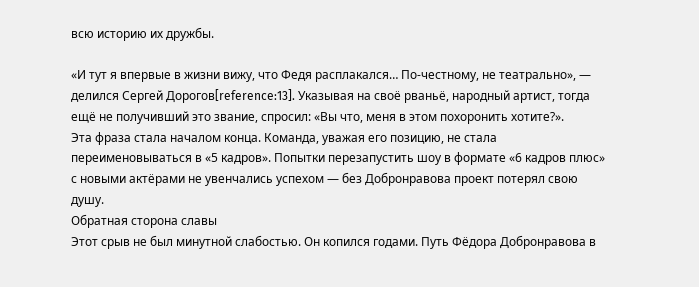всю историю их дружбы.

«И тут я впервые в жизни вижу, что Федя расплакался… По-честному, не театрально», — делился Сергей Дорогов[reference:13]. Указывая на своё рваньё, народный артист, тогда ещё не получивший это звание, спросил: «Вы что, меня в этом похоронить хотите?».
Эта фраза стала началом конца. Команда, уважая его позицию, не стала переименовываться в «5 кадров». Попытки перезапустить шоу в формате «6 кадров плюс» с новыми актёрами не увенчались успехом — без Добронравова проект потерял свою душу.
Обратная сторона славы
Этот срыв не был минутной слабостью. Он копился годами. Путь Фёдора Добронравова в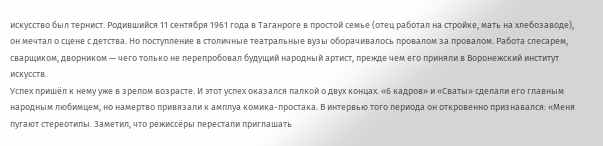искусство был тернист. Родившийся 11 сентября 1961 года в Таганроге в простой семье (отец работал на стройке, мать на хлебозаводе), он мечтал о сцене с детства. Но поступление в столичные театральные вузы оборачивалось провалом за провалом. Работа слесарем, сварщиком, дворником — чего только не перепробовал будущий народный артист, прежде чем его приняли в Воронежский институт искусств.
Успех пришёл к нему уже в зрелом возрасте. И этот успех оказался палкой о двух концах. «6 кадров» и «Сваты» сделали его главным народным любимцем, но намертво привязали к амплуа комика-простака. В интервью того периода он откровенно признавался: «Меня пугают стереотипы. Заметил, что режиссёры перестали приглашать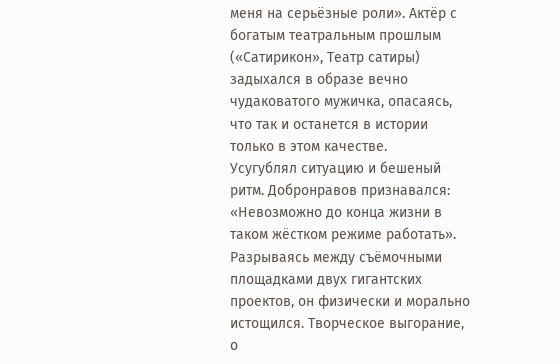меня на серьёзные роли». Актёр с богатым театральным прошлым («Сатирикон», Театр сатиры) задыхался в образе вечно чудаковатого мужичка, опасаясь, что так и останется в истории только в этом качестве.
Усугублял ситуацию и бешеный ритм. Добронравов признавался:
«Невозможно до конца жизни в таком жёстком режиме работать».
Разрываясь между съёмочными площадками двух гигантских проектов, он физически и морально истощился. Творческое выгорание, о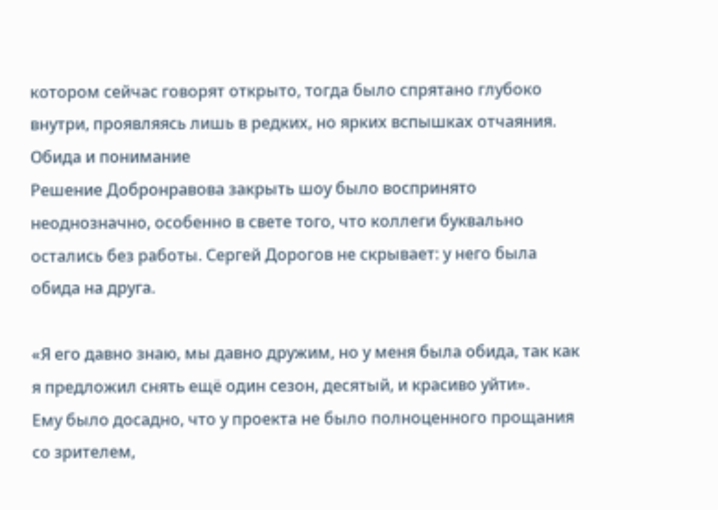котором сейчас говорят открыто, тогда было спрятано глубоко внутри, проявляясь лишь в редких, но ярких вспышках отчаяния.
Обида и понимание
Решение Добронравова закрыть шоу было воспринято неоднозначно, особенно в свете того, что коллеги буквально остались без работы. Сергей Дорогов не скрывает: у него была обида на друга.

«Я его давно знаю, мы давно дружим, но у меня была обида, так как я предложил снять ещё один сезон, десятый, и красиво уйти».
Ему было досадно, что у проекта не было полноценного прощания со зрителем,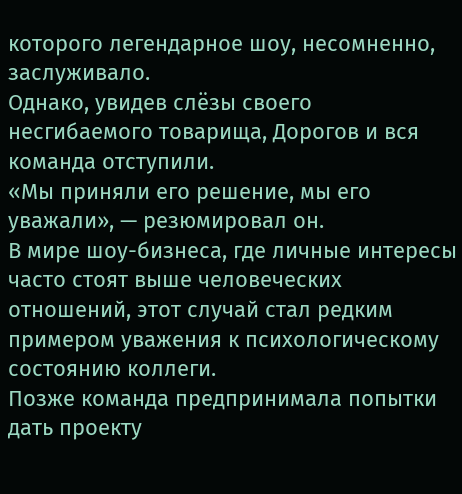которого легендарное шоу, несомненно, заслуживало.
Однако, увидев слёзы своего несгибаемого товарища, Дорогов и вся команда отступили.
«Мы приняли его решение, мы его уважали», — резюмировал он.
В мире шоу-бизнеса, где личные интересы часто стоят выше человеческих отношений, этот случай стал редким примером уважения к психологическому состоянию коллеги.
Позже команда предпринимала попытки дать проекту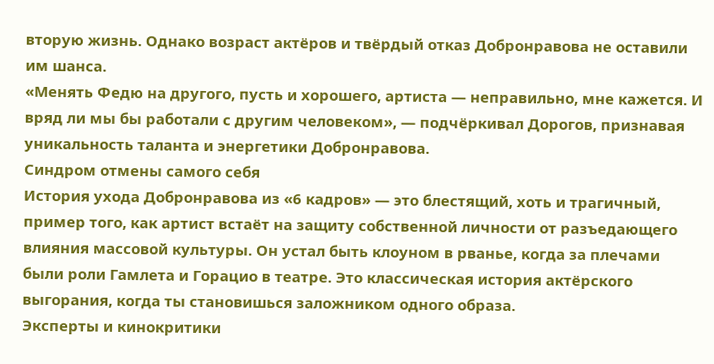вторую жизнь. Однако возраст актёров и твёрдый отказ Добронравова не оставили им шанса.
«Менять Федю на другого, пусть и хорошего, артиста — неправильно, мне кажется. И вряд ли мы бы работали с другим человеком», — подчёркивал Дорогов, признавая уникальность таланта и энергетики Добронравова.
Синдром отмены самого себя
История ухода Добронравова из «6 кадров» — это блестящий, хоть и трагичный, пример того, как артист встаёт на защиту собственной личности от разъедающего влияния массовой культуры. Он устал быть клоуном в рванье, когда за плечами были роли Гамлета и Горацио в театре. Это классическая история актёрского выгорания, когда ты становишься заложником одного образа.
Эксперты и кинокритики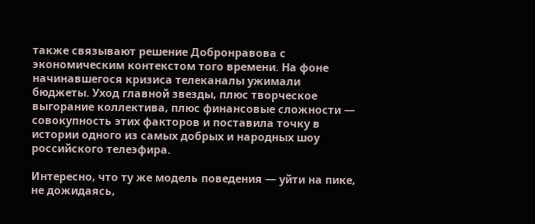также связывают решение Добронравова с экономическим контекстом того времени. На фоне начинавшегося кризиса телеканалы ужимали бюджеты. Уход главной звезды, плюс творческое выгорание коллектива, плюс финансовые сложности — совокупность этих факторов и поставила точку в истории одного из самых добрых и народных шоу российского телеэфира.

Интересно, что ту же модель поведения — уйти на пике, не дожидаясь,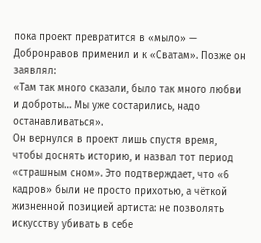пока проект превратится в «мыло» — Добронравов применил и к «Сватам». Позже он заявлял:
«Там так много сказали, было так много любви и доброты… Мы уже состарились, надо останавливаться».
Он вернулся в проект лишь спустя время, чтобы доснять историю, и назвал тот период «страшным сном». Это подтверждает, что «6 кадров» были не просто прихотью, а чёткой жизненной позицией артиста: не позволять искусству убивать в себе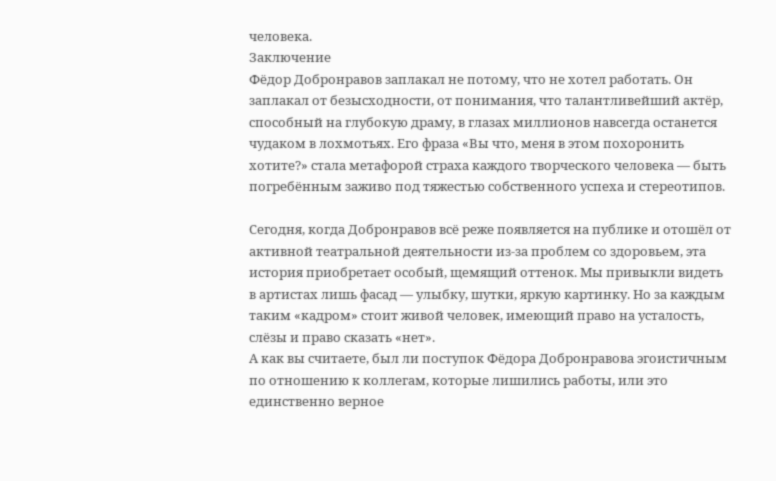человека.
Заключение
Фёдор Добронравов заплакал не потому, что не хотел работать. Он заплакал от безысходности, от понимания, что талантливейший актёр, способный на глубокую драму, в глазах миллионов навсегда останется чудаком в лохмотьях. Его фраза «Вы что, меня в этом похоронить хотите?» стала метафорой страха каждого творческого человека — быть погребённым заживо под тяжестью собственного успеха и стереотипов.

Сегодня, когда Добронравов всё реже появляется на публике и отошёл от активной театральной деятельности из-за проблем со здоровьем, эта история приобретает особый, щемящий оттенок. Мы привыкли видеть в артистах лишь фасад — улыбку, шутки, яркую картинку. Но за каждым таким «кадром» стоит живой человек, имеющий право на усталость, слёзы и право сказать «нет».
А как вы считаете, был ли поступок Фёдора Добронравова эгоистичным по отношению к коллегам, которые лишились работы, или это единственно верное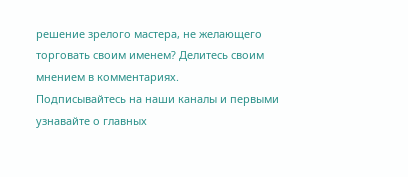решение зрелого мастера, не желающего торговать своим именем? Делитесь своим мнением в комментариях.
Подписывайтесь на наши каналы и первыми узнавайте о главных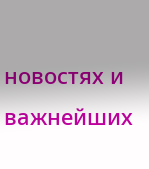новостях и важнейших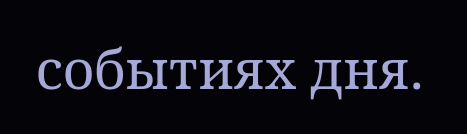событиях дня.